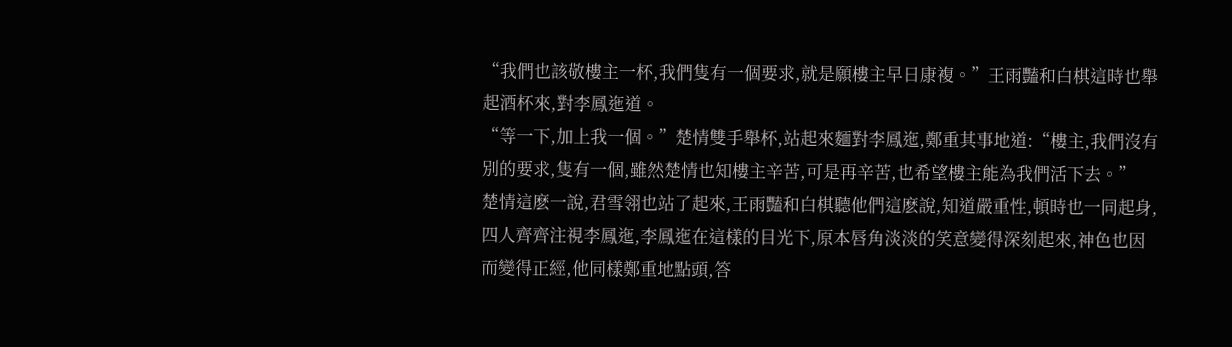“我們也該敬樓主一杯,我們隻有一個要求,就是願樓主早日康複。”王雨豔和白棋這時也舉起酒杯來,對李鳳迤道。
“等一下,加上我一個。”楚情雙手舉杯,站起來麵對李鳳迤,鄭重其事地道:“樓主,我們沒有別的要求,隻有一個,雖然楚情也知樓主辛苦,可是再辛苦,也希望樓主能為我們活下去。”
楚情這麽一說,君雪翎也站了起來,王雨豔和白棋聽他們這麽說,知道嚴重性,頓時也一同起身,四人齊齊注視李鳳迤,李鳳迤在這樣的目光下,原本唇角淡淡的笑意變得深刻起來,神色也因而變得正經,他同樣鄭重地點頭,答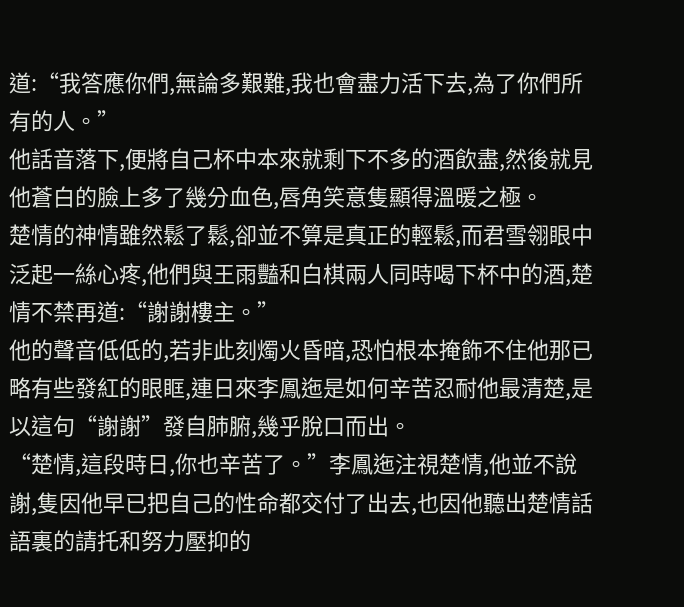道:“我答應你們,無論多艱難,我也會盡力活下去,為了你們所有的人。”
他話音落下,便將自己杯中本來就剩下不多的酒飲盡,然後就見他蒼白的臉上多了幾分血色,唇角笑意隻顯得溫暖之極。
楚情的神情雖然鬆了鬆,卻並不算是真正的輕鬆,而君雪翎眼中泛起一絲心疼,他們與王雨豔和白棋兩人同時喝下杯中的酒,楚情不禁再道:“謝謝樓主。”
他的聲音低低的,若非此刻燭火昏暗,恐怕根本掩飾不住他那已略有些發紅的眼眶,連日來李鳳迤是如何辛苦忍耐他最清楚,是以這句“謝謝”發自肺腑,幾乎脫口而出。
“楚情,這段時日,你也辛苦了。”李鳳迤注視楚情,他並不說謝,隻因他早已把自己的性命都交付了出去,也因他聽出楚情話語裏的請托和努力壓抑的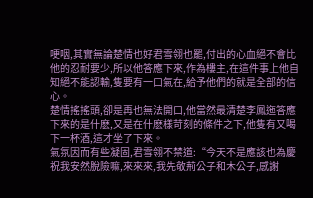哽咽,其實無論楚情也好君雪翎也罷,付出的心血絕不會比他的忍耐要少,所以他答應下來,作為樓主,在這件事上他自知絕不能認輸,隻要有一口氣在,給予他們的就是全部的信心。
楚情搖搖頭,卻是再也無法開口,他當然最清楚李鳳迤答應下來的是什麽,又是在什麽樣苛刻的條件之下,他隻有又喝下一杯酒,這才坐了下來。
氣氛因而有些凝固,君雪翎不禁道:“今天不是應該也為慶祝我安然脫險嘛,來來來,我先敬荊公子和木公子,感謝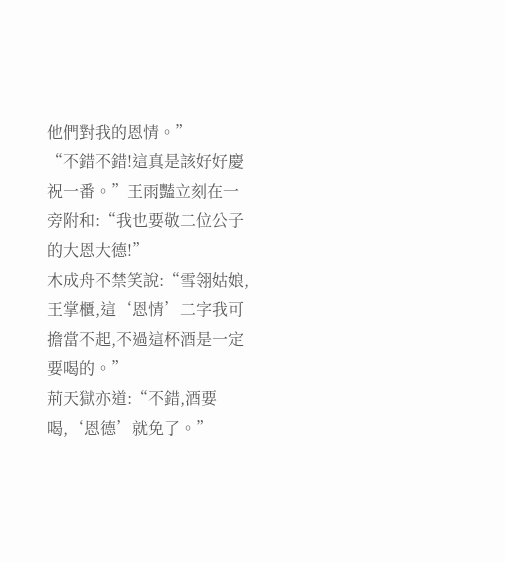他們對我的恩情。”
“不錯不錯!這真是該好好慶祝一番。”王雨豔立刻在一旁附和:“我也要敬二位公子的大恩大德!”
木成舟不禁笑說:“雪翎姑娘,王掌櫃,這‘恩情’二字我可擔當不起,不過這杯酒是一定要喝的。”
荊天獄亦道:“不錯,酒要喝,‘恩德’就免了。”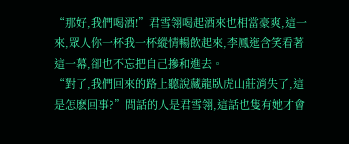“那好,我們喝酒!”君雪翎喝起酒來也相當豪爽,這一來,眾人你一杯我一杯縱情暢飲起來,李鳳迤含笑看著這一幕,卻也不忘把自己摻和進去。
“對了,我們回來的路上聽說藏龍臥虎山莊消失了,這是怎麽回事?”問話的人是君雪翎,這話也隻有她才會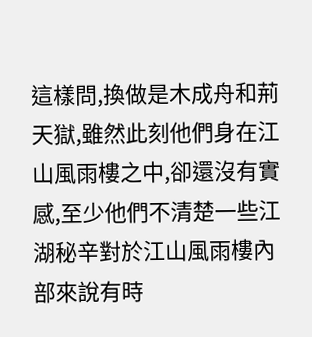這樣問,換做是木成舟和荊天獄,雖然此刻他們身在江山風雨樓之中,卻還沒有實感,至少他們不清楚一些江湖秘辛對於江山風雨樓內部來說有時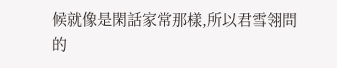候就像是閑話家常那樣,所以君雪翎問的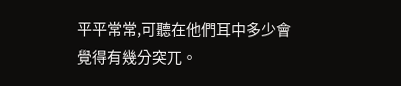平平常常,可聽在他們耳中多少會覺得有幾分突兀。